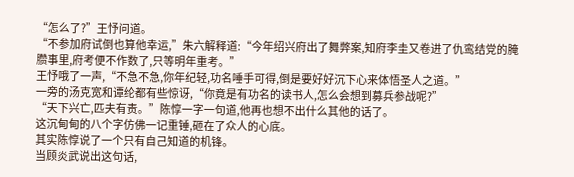“怎么了?”王忬问道。
“不参加府试倒也算他幸运,”朱六解释道:“今年绍兴府出了舞弊案,知府李圭又卷进了仇鸾结党的腌臜事里,府考便不作数了,只等明年重考。”
王忬哦了一声,“不急不急,你年纪轻,功名唾手可得,倒是要好好沉下心来体悟圣人之道。”
一旁的汤克宽和谭纶都有些惊讶,“你竟是有功名的读书人,怎么会想到募兵参战呢?”
“天下兴亡,匹夫有责。”陈惇一字一句道,他再也想不出什么其他的话了。
这沉甸甸的八个字仿佛一记重锤,砸在了众人的心底。
其实陈惇说了一个只有自己知道的机锋。
当顾炎武说出这句话,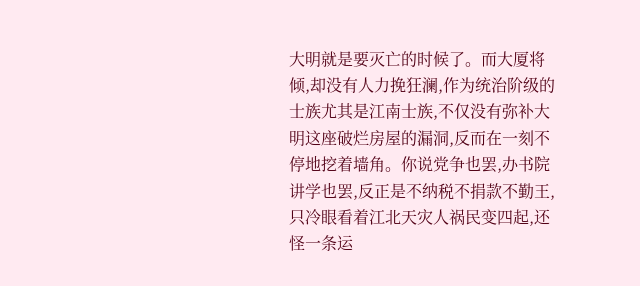大明就是要灭亡的时候了。而大厦将倾,却没有人力挽狂澜,作为统治阶级的士族尤其是江南士族,不仅没有弥补大明这座破烂房屋的漏洞,反而在一刻不停地挖着墙角。你说党争也罢,办书院讲学也罢,反正是不纳税不捐款不勤王,只冷眼看着江北天灾人祸民变四起,还怪一条运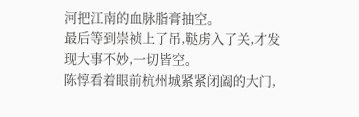河把江南的血脉脂膏抽空。
最后等到崇祯上了吊,鞑虏入了关,才发现大事不妙,一切皆空。
陈惇看着眼前杭州城紧紧闭阖的大门,